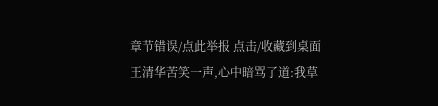章节错误/点此举报 点击/收藏到桌面
王清华苦笑一声,心中暗骂了道:我草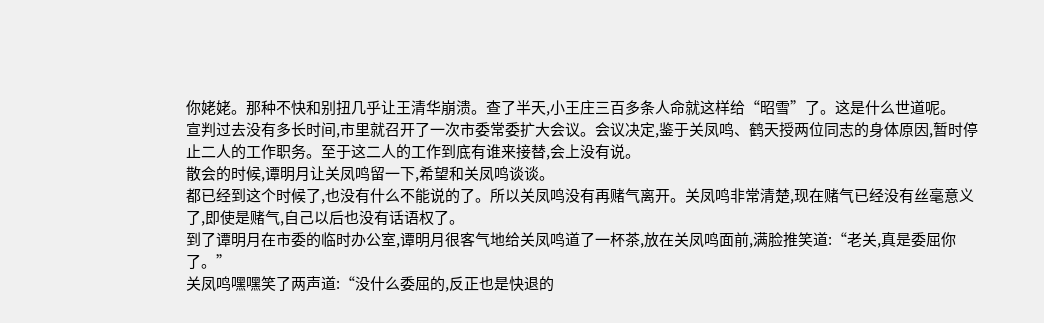你姥姥。那种不快和别扭几乎让王清华崩溃。查了半天,小王庄三百多条人命就这样给“昭雪”了。这是什么世道呢。
宣判过去没有多长时间,市里就召开了一次市委常委扩大会议。会议决定,鉴于关凤鸣、鹤天授两位同志的身体原因,暂时停止二人的工作职务。至于这二人的工作到底有谁来接替,会上没有说。
散会的时候,谭明月让关凤鸣留一下,希望和关凤鸣谈谈。
都已经到这个时候了,也没有什么不能说的了。所以关凤鸣没有再赌气离开。关凤鸣非常清楚,现在赌气已经没有丝毫意义了,即使是赌气,自己以后也没有话语权了。
到了谭明月在市委的临时办公室,谭明月很客气地给关凤鸣道了一杯茶,放在关凤鸣面前,满脸推笑道:“老关,真是委屈你了。”
关凤鸣嘿嘿笑了两声道:“没什么委屈的,反正也是快退的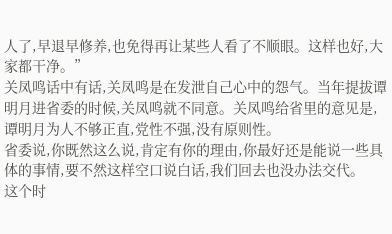人了,早退早修养,也免得再让某些人看了不顺眼。这样也好,大家都干净。”
关凤鸣话中有话,关凤鸣是在发泄自己心中的怨气。当年提拔谭明月进省委的时候,关凤鸣就不同意。关凤鸣给省里的意见是,谭明月为人不够正直,党性不强,没有原则性。
省委说,你既然这么说,肯定有你的理由,你最好还是能说一些具体的事情,要不然这样空口说白话,我们回去也没办法交代。
这个时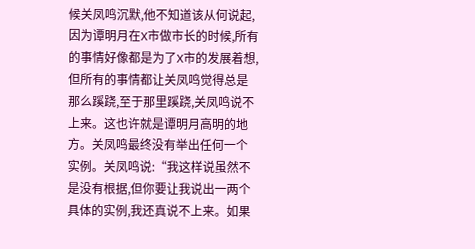候关凤鸣沉默,他不知道该从何说起,因为谭明月在X市做市长的时候,所有的事情好像都是为了X市的发展着想,但所有的事情都让关凤鸣觉得总是那么蹊跷,至于那里蹊跷,关凤鸣说不上来。这也许就是谭明月高明的地方。关凤鸣最终没有举出任何一个实例。关凤鸣说:“我这样说虽然不是没有根据,但你要让我说出一两个具体的实例,我还真说不上来。如果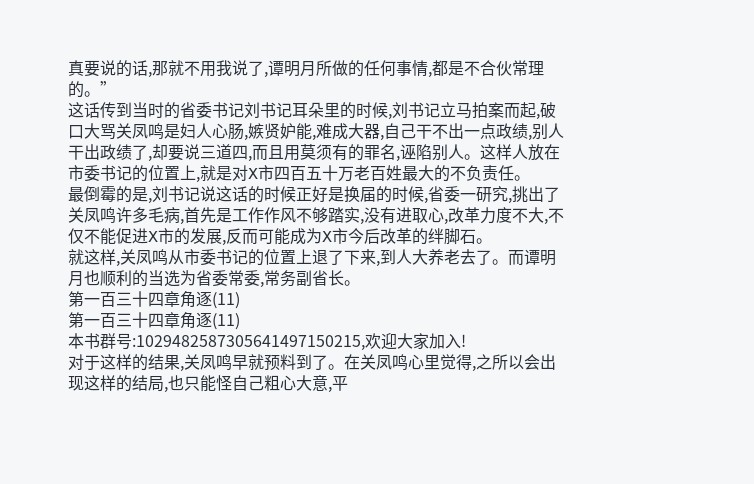真要说的话,那就不用我说了,谭明月所做的任何事情,都是不合伙常理的。”
这话传到当时的省委书记刘书记耳朵里的时候,刘书记立马拍案而起,破口大骂关凤鸣是妇人心肠,嫉贤妒能,难成大器,自己干不出一点政绩,别人干出政绩了,却要说三道四,而且用莫须有的罪名,诬陷别人。这样人放在市委书记的位置上,就是对X市四百五十万老百姓最大的不负责任。
最倒霉的是,刘书记说这话的时候正好是换届的时候,省委一研究,挑出了关凤鸣许多毛病,首先是工作作风不够踏实,没有进取心,改革力度不大,不仅不能促进X市的发展,反而可能成为X市今后改革的绊脚石。
就这样,关凤鸣从市委书记的位置上退了下来,到人大养老去了。而谭明月也顺利的当选为省委常委,常务副省长。
第一百三十四章角逐(11)
第一百三十四章角逐(11)
本书群号:1029482587305641497150215,欢迎大家加入!
对于这样的结果,关凤鸣早就预料到了。在关凤鸣心里觉得,之所以会出现这样的结局,也只能怪自己粗心大意,平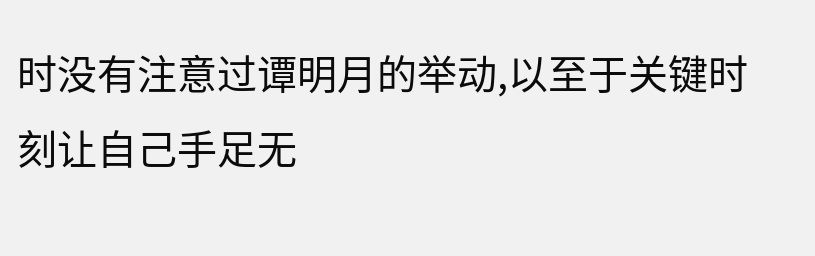时没有注意过谭明月的举动,以至于关键时刻让自己手足无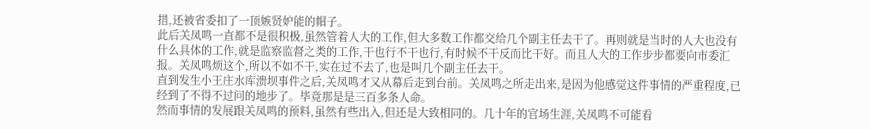措,还被省委扣了一顶嫉贤妒能的帽子。
此后关凤鸣一直都不是很积极,虽然管着人大的工作,但大多数工作都交给几个副主任去干了。再则就是当时的人大也没有什么具体的工作,就是监察监督之类的工作,干也行不干也行,有时候不干反而比干好。而且人大的工作步步都要向市委汇报。关凤鸣烦这个,所以不如不干,实在过不去了,也是叫几个副主任去干。
直到发生小王庄水库溃坝事件之后,关凤鸣才又从幕后走到台前。关凤鸣之所走出来,是因为他感觉这件事情的严重程度,已经到了不得不过问的地步了。毕竟那是是三百多条人命。
然而事情的发展跟关凤鸣的预料,虽然有些出入,但还是大致相同的。几十年的官场生涯,关凤鸣不可能看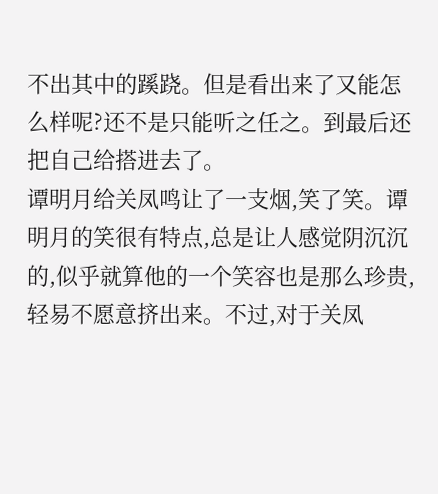不出其中的蹊跷。但是看出来了又能怎么样呢?还不是只能听之任之。到最后还把自己给搭进去了。
谭明月给关凤鸣让了一支烟,笑了笑。谭明月的笑很有特点,总是让人感觉阴沉沉的,似乎就算他的一个笑容也是那么珍贵,轻易不愿意挤出来。不过,对于关凤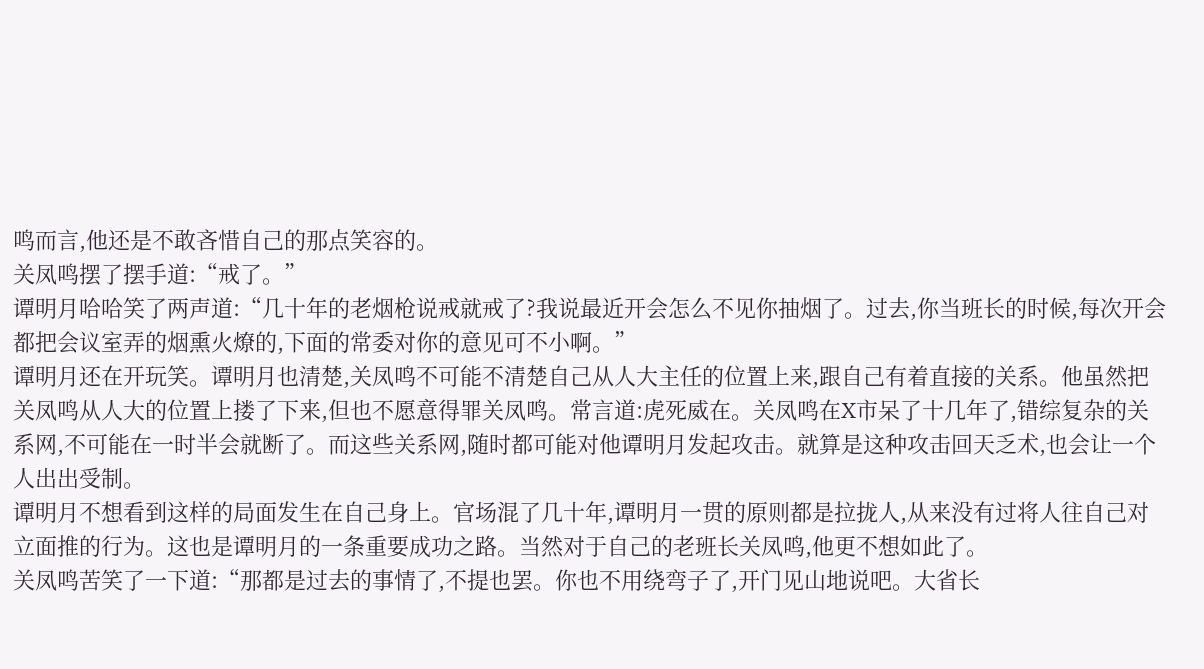鸣而言,他还是不敢吝惜自己的那点笑容的。
关凤鸣摆了摆手道:“戒了。”
谭明月哈哈笑了两声道:“几十年的老烟枪说戒就戒了?我说最近开会怎么不见你抽烟了。过去,你当班长的时候,每次开会都把会议室弄的烟熏火燎的,下面的常委对你的意见可不小啊。”
谭明月还在开玩笑。谭明月也清楚,关凤鸣不可能不清楚自己从人大主任的位置上来,跟自己有着直接的关系。他虽然把关凤鸣从人大的位置上搂了下来,但也不愿意得罪关凤鸣。常言道:虎死威在。关凤鸣在X市呆了十几年了,错综复杂的关系网,不可能在一时半会就断了。而这些关系网,随时都可能对他谭明月发起攻击。就算是这种攻击回天乏术,也会让一个人出出受制。
谭明月不想看到这样的局面发生在自己身上。官场混了几十年,谭明月一贯的原则都是拉拢人,从来没有过将人往自己对立面推的行为。这也是谭明月的一条重要成功之路。当然对于自己的老班长关凤鸣,他更不想如此了。
关凤鸣苦笑了一下道:“那都是过去的事情了,不提也罢。你也不用绕弯子了,开门见山地说吧。大省长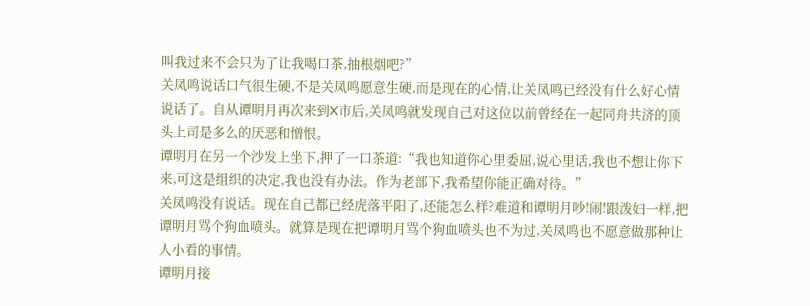叫我过来不会只为了让我喝口茶,抽根烟吧?”
关凤鸣说话口气很生硬,不是关凤鸣愿意生硬,而是现在的心情,让关凤鸣已经没有什么好心情说话了。自从谭明月再次来到X市后,关凤鸣就发现自己对这位以前曾经在一起同舟共济的顶头上司是多么的厌恶和憎恨。
谭明月在另一个沙发上坐下,押了一口茶道:“我也知道你心里委屈,说心里话,我也不想让你下来,可这是组织的决定,我也没有办法。作为老部下,我希望你能正确对待。”
关凤鸣没有说话。现在自己都已经虎落平阳了,还能怎么样?难道和谭明月吵!闹!跟泼妇一样,把谭明月骂个狗血喷头。就算是现在把谭明月骂个狗血喷头也不为过,关凤鸣也不愿意做那种让人小看的事情。
谭明月接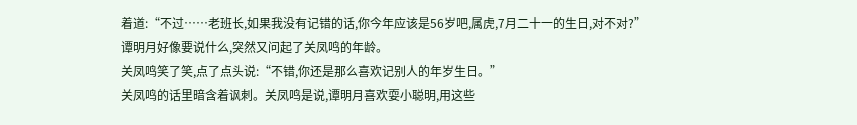着道:“不过……老班长,如果我没有记错的话,你今年应该是56岁吧,属虎,7月二十一的生日,对不对?”
谭明月好像要说什么,突然又问起了关凤鸣的年龄。
关凤鸣笑了笑,点了点头说:“不错,你还是那么喜欢记别人的年岁生日。”
关凤鸣的话里暗含着讽刺。关凤鸣是说,谭明月喜欢耍小聪明,用这些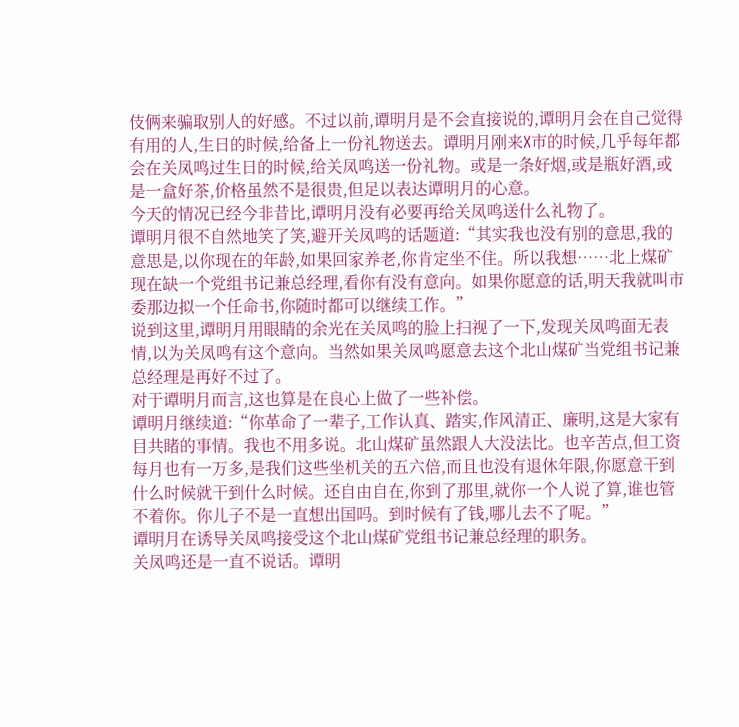伎俩来骗取别人的好感。不过以前,谭明月是不会直接说的,谭明月会在自己觉得有用的人,生日的时候,给备上一份礼物送去。谭明月刚来X市的时候,几乎每年都会在关凤鸣过生日的时候,给关凤鸣送一份礼物。或是一条好烟,或是瓶好酒,或是一盒好茶,价格虽然不是很贵,但足以表达谭明月的心意。
今天的情况已经今非昔比,谭明月没有必要再给关凤鸣送什么礼物了。
谭明月很不自然地笑了笑,避开关凤鸣的话题道:“其实我也没有别的意思,我的意思是,以你现在的年龄,如果回家养老,你肯定坐不住。所以我想……北上煤矿现在缺一个党组书记兼总经理,看你有没有意向。如果你愿意的话,明天我就叫市委那边拟一个任命书,你随时都可以继续工作。”
说到这里,谭明月用眼睛的余光在关凤鸣的脸上扫视了一下,发现关凤鸣面无表情,以为关凤鸣有这个意向。当然如果关凤鸣愿意去这个北山煤矿当党组书记兼总经理是再好不过了。
对于谭明月而言,这也算是在良心上做了一些补偿。
谭明月继续道:“你革命了一辈子,工作认真、踏实,作风清正、廉明,这是大家有目共睹的事情。我也不用多说。北山煤矿虽然跟人大没法比。也辛苦点,但工资每月也有一万多,是我们这些坐机关的五六倍,而且也没有退休年限,你愿意干到什么时候就干到什么时候。还自由自在,你到了那里,就你一个人说了算,谁也管不着你。你儿子不是一直想出国吗。到时候有了钱,哪儿去不了呢。”
谭明月在诱导关凤鸣接受这个北山煤矿党组书记兼总经理的职务。
关凤鸣还是一直不说话。谭明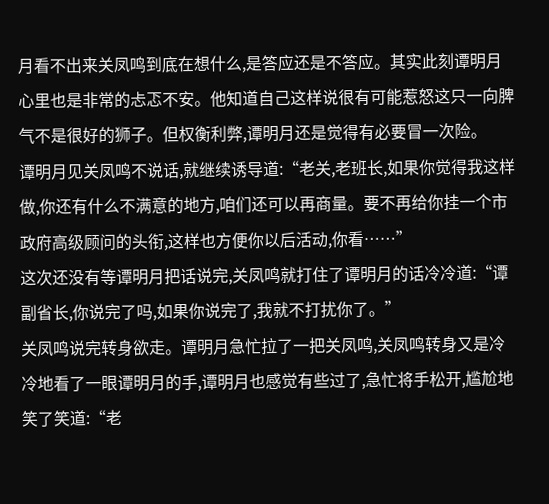月看不出来关凤鸣到底在想什么,是答应还是不答应。其实此刻谭明月心里也是非常的忐忑不安。他知道自己这样说很有可能惹怒这只一向脾气不是很好的狮子。但权衡利弊,谭明月还是觉得有必要冒一次险。
谭明月见关凤鸣不说话,就继续诱导道:“老关,老班长,如果你觉得我这样做,你还有什么不满意的地方,咱们还可以再商量。要不再给你挂一个市政府高级顾问的头衔,这样也方便你以后活动,你看……”
这次还没有等谭明月把话说完,关凤鸣就打住了谭明月的话冷冷道:“谭副省长,你说完了吗,如果你说完了,我就不打扰你了。”
关凤鸣说完转身欲走。谭明月急忙拉了一把关凤鸣,关凤鸣转身又是冷冷地看了一眼谭明月的手,谭明月也感觉有些过了,急忙将手松开,尴尬地笑了笑道:“老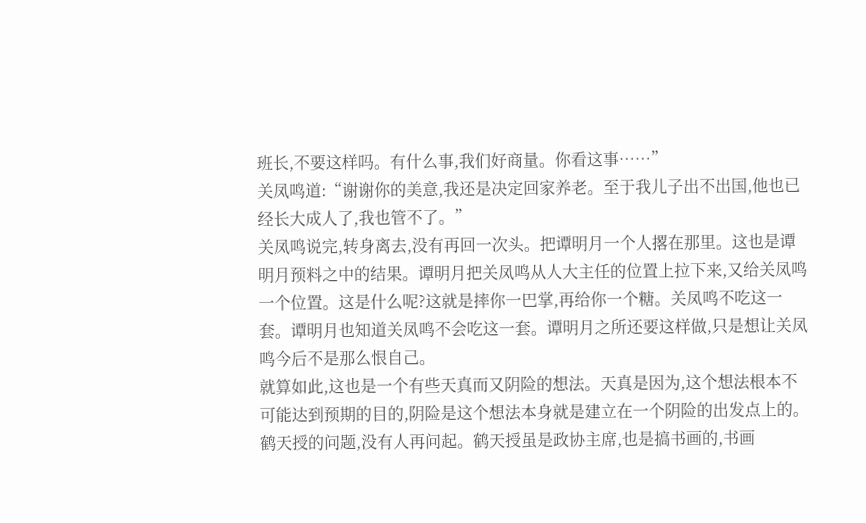班长,不要这样吗。有什么事,我们好商量。你看这事……”
关凤鸣道:“谢谢你的美意,我还是决定回家养老。至于我儿子出不出国,他也已经长大成人了,我也管不了。”
关凤鸣说完,转身离去,没有再回一次头。把谭明月一个人撂在那里。这也是谭明月预料之中的结果。谭明月把关凤鸣从人大主任的位置上拉下来,又给关凤鸣一个位置。这是什么呢?这就是摔你一巴掌,再给你一个糖。关凤鸣不吃这一套。谭明月也知道关凤鸣不会吃这一套。谭明月之所还要这样做,只是想让关凤鸣今后不是那么恨自己。
就算如此,这也是一个有些天真而又阴险的想法。天真是因为,这个想法根本不可能达到预期的目的,阴险是这个想法本身就是建立在一个阴险的出发点上的。
鹤天授的问题,没有人再问起。鹤天授虽是政协主席,也是搞书画的,书画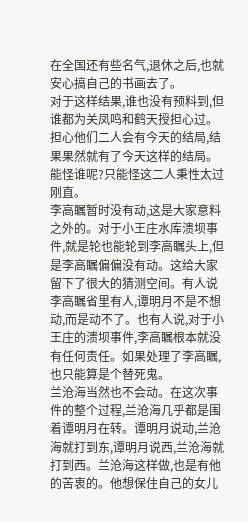在全国还有些名气,退休之后,也就安心搞自己的书画去了。
对于这样结果,谁也没有预料到,但谁都为关凤鸣和鹤天授担心过。担心他们二人会有今天的结局,结果果然就有了今天这样的结局。能怪谁呢?只能怪这二人秉性太过刚直。
李高瞩暂时没有动,这是大家意料之外的。对于小王庄水库溃坝事件,就是轮也能轮到李高瞩头上,但是李高瞩偏偏没有动。这给大家留下了很大的猜测空间。有人说李高瞩省里有人,谭明月不是不想动,而是动不了。也有人说,对于小王庄的溃坝事件,李高瞩根本就没有任何责任。如果处理了李高瞩,也只能算是个替死鬼。
兰沧海当然也不会动。在这次事件的整个过程,兰沧海几乎都是围着谭明月在转。谭明月说动,兰沧海就打到东,谭明月说西,兰沧海就打到西。兰沧海这样做,也是有他的苦衷的。他想保住自己的女儿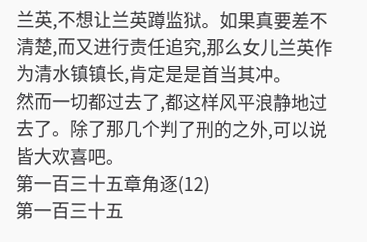兰英,不想让兰英蹲监狱。如果真要差不清楚,而又进行责任追究,那么女儿兰英作为清水镇镇长,肯定是是首当其冲。
然而一切都过去了,都这样风平浪静地过去了。除了那几个判了刑的之外,可以说皆大欢喜吧。
第一百三十五章角逐(12)
第一百三十五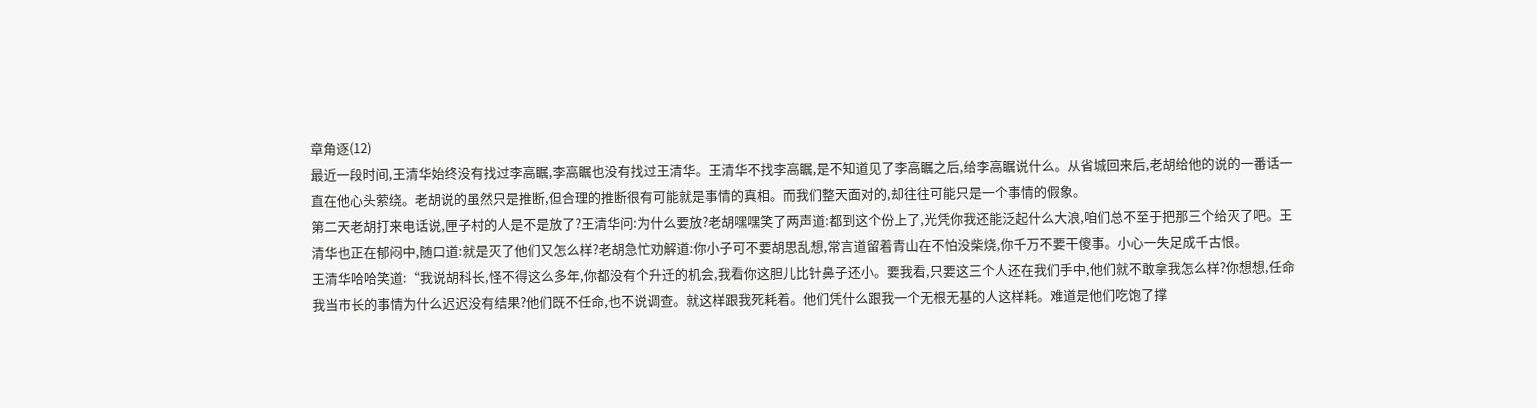章角逐(12)
最近一段时间,王清华始终没有找过李高瞩,李高瞩也没有找过王清华。王清华不找李高瞩,是不知道见了李高瞩之后,给李高瞩说什么。从省城回来后,老胡给他的说的一番话一直在他心头萦绕。老胡说的虽然只是推断,但合理的推断很有可能就是事情的真相。而我们整天面对的,却往往可能只是一个事情的假象。
第二天老胡打来电话说,匣子村的人是不是放了?王清华问:为什么要放?老胡嘿嘿笑了两声道:都到这个份上了,光凭你我还能泛起什么大浪,咱们总不至于把那三个给灭了吧。王清华也正在郁闷中,随口道:就是灭了他们又怎么样?老胡急忙劝解道:你小子可不要胡思乱想,常言道留着青山在不怕没柴烧,你千万不要干傻事。小心一失足成千古恨。
王清华哈哈笑道:“我说胡科长,怪不得这么多年,你都没有个升迁的机会,我看你这胆儿比针鼻子还小。要我看,只要这三个人还在我们手中,他们就不敢拿我怎么样?你想想,任命我当市长的事情为什么迟迟没有结果?他们既不任命,也不说调查。就这样跟我死耗着。他们凭什么跟我一个无根无基的人这样耗。难道是他们吃饱了撑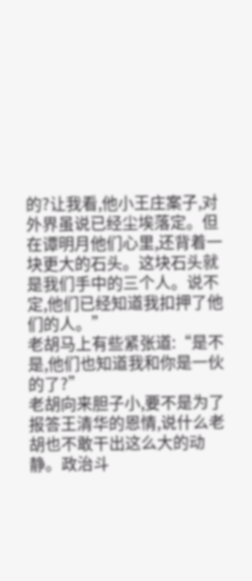的?让我看,他小王庄案子,对外界虽说已经尘埃落定。但在谭明月他们心里,还背着一块更大的石头。这块石头就是我们手中的三个人。说不定,他们已经知道我扣押了他们的人。”
老胡马上有些紧张道:“是不是,他们也知道我和你是一伙的了?”
老胡向来胆子小,要不是为了报答王清华的恩情,说什么老胡也不敢干出这么大的动静。政治斗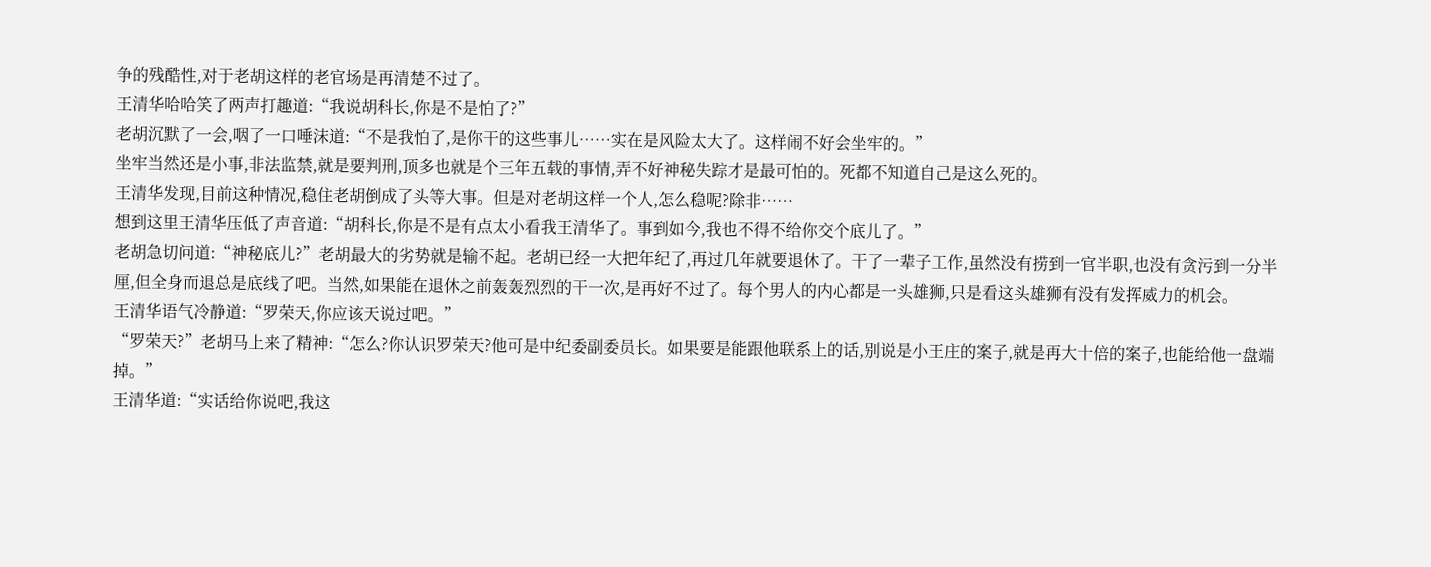争的残酷性,对于老胡这样的老官场是再清楚不过了。
王清华哈哈笑了两声打趣道:“我说胡科长,你是不是怕了?”
老胡沉默了一会,咽了一口唾沫道:“不是我怕了,是你干的这些事儿……实在是风险太大了。这样闹不好会坐牢的。”
坐牢当然还是小事,非法监禁,就是要判刑,顶多也就是个三年五载的事情,弄不好神秘失踪才是最可怕的。死都不知道自己是这么死的。
王清华发现,目前这种情况,稳住老胡倒成了头等大事。但是对老胡这样一个人,怎么稳呢?除非……
想到这里王清华压低了声音道:“胡科长,你是不是有点太小看我王清华了。事到如今,我也不得不给你交个底儿了。”
老胡急切问道:“神秘底儿?”老胡最大的劣势就是输不起。老胡已经一大把年纪了,再过几年就要退休了。干了一辈子工作,虽然没有捞到一官半职,也没有贪污到一分半厘,但全身而退总是底线了吧。当然,如果能在退休之前轰轰烈烈的干一次,是再好不过了。每个男人的内心都是一头雄狮,只是看这头雄狮有没有发挥威力的机会。
王清华语气冷静道:“罗荣天,你应该天说过吧。”
“罗荣天?”老胡马上来了精神:“怎么?你认识罗荣天?他可是中纪委副委员长。如果要是能跟他联系上的话,别说是小王庄的案子,就是再大十倍的案子,也能给他一盘端掉。”
王清华道:“实话给你说吧,我这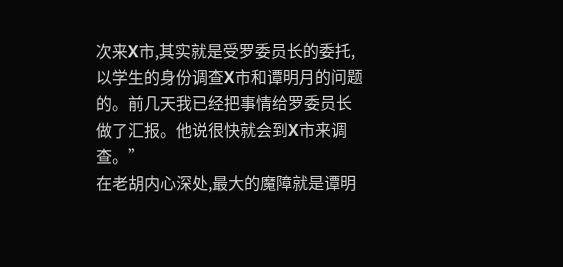次来X市,其实就是受罗委员长的委托,以学生的身份调查X市和谭明月的问题的。前几天我已经把事情给罗委员长做了汇报。他说很快就会到X市来调查。”
在老胡内心深处,最大的魔障就是谭明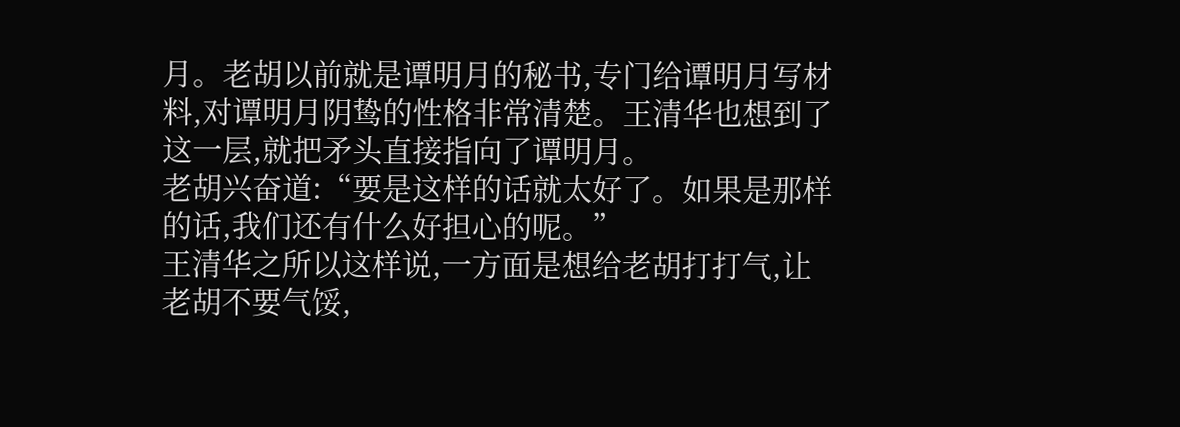月。老胡以前就是谭明月的秘书,专门给谭明月写材料,对谭明月阴鸷的性格非常清楚。王清华也想到了这一层,就把矛头直接指向了谭明月。
老胡兴奋道:“要是这样的话就太好了。如果是那样的话,我们还有什么好担心的呢。”
王清华之所以这样说,一方面是想给老胡打打气,让老胡不要气馁,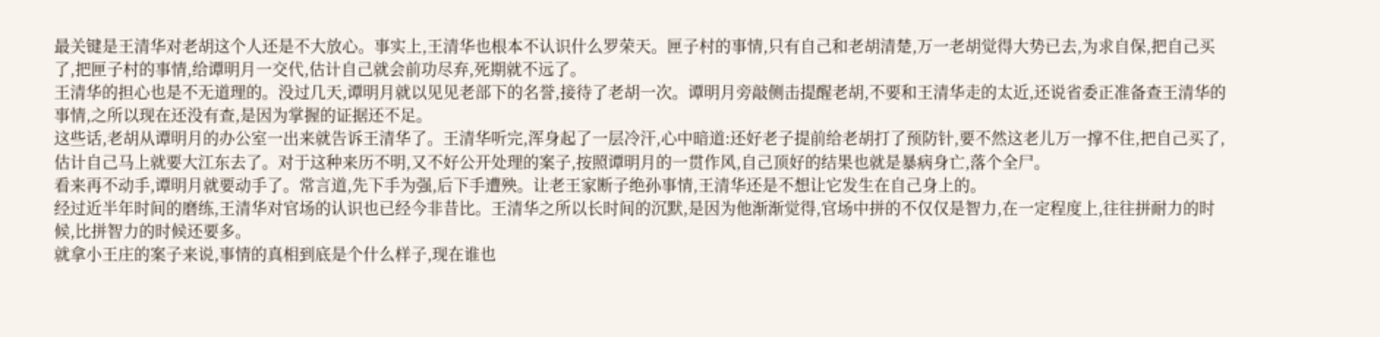最关键是王清华对老胡这个人还是不大放心。事实上,王清华也根本不认识什么罗荣天。匣子村的事情,只有自己和老胡清楚,万一老胡觉得大势已去,为求自保,把自己买了,把匣子村的事情,给谭明月一交代,估计自己就会前功尽弃,死期就不远了。
王清华的担心也是不无道理的。没过几天,谭明月就以见见老部下的名誉,接待了老胡一次。谭明月旁敲侧击提醒老胡,不要和王清华走的太近,还说省委正准备查王清华的事情,之所以现在还没有查,是因为掌握的证据还不足。
这些话,老胡从谭明月的办公室一出来就告诉王清华了。王清华听完,浑身起了一层冷汗,心中暗道:还好老子提前给老胡打了预防针,要不然这老儿万一撑不住,把自己买了,估计自己马上就要大江东去了。对于这种来历不明,又不好公开处理的案子,按照谭明月的一贯作风,自己顶好的结果也就是暴病身亡,落个全尸。
看来再不动手,谭明月就要动手了。常言道,先下手为强,后下手遭殃。让老王家断子绝孙事情,王清华还是不想让它发生在自己身上的。
经过近半年时间的磨练,王清华对官场的认识也已经今非昔比。王清华之所以长时间的沉默,是因为他渐渐觉得,官场中拼的不仅仅是智力,在一定程度上,往往拼耐力的时候,比拼智力的时候还要多。
就拿小王庄的案子来说,事情的真相到底是个什么样子,现在谁也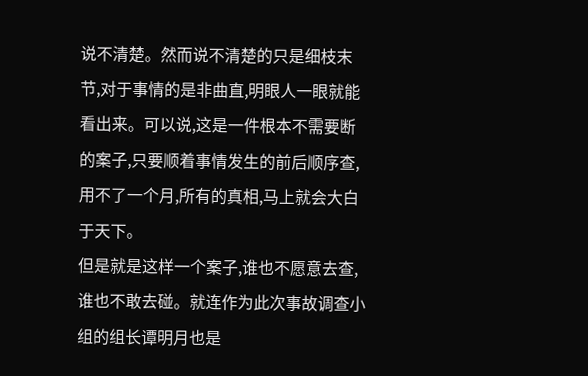说不清楚。然而说不清楚的只是细枝末节,对于事情的是非曲直,明眼人一眼就能看出来。可以说,这是一件根本不需要断的案子,只要顺着事情发生的前后顺序查,用不了一个月,所有的真相,马上就会大白于天下。
但是就是这样一个案子,谁也不愿意去查,谁也不敢去碰。就连作为此次事故调查小组的组长谭明月也是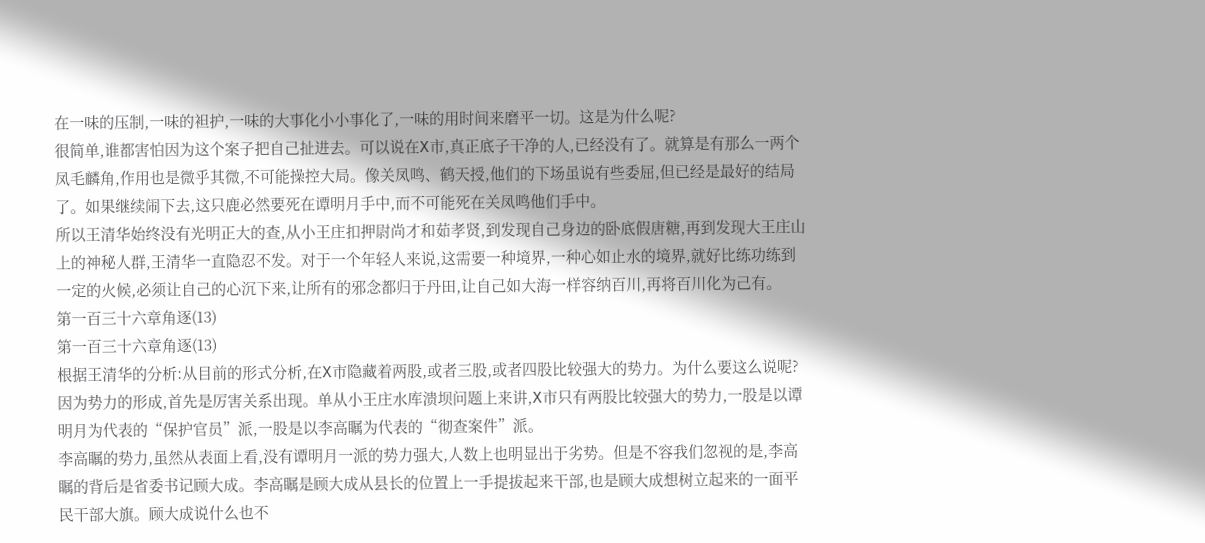在一味的压制,一味的袒护,一味的大事化小小事化了,一味的用时间来磨平一切。这是为什么呢?
很简单,谁都害怕因为这个案子把自己扯进去。可以说在X市,真正底子干净的人,已经没有了。就算是有那么一两个凤毛麟角,作用也是微乎其微,不可能操控大局。像关凤鸣、鹤天授,他们的下场虽说有些委屈,但已经是最好的结局了。如果继续闹下去,这只鹿必然要死在谭明月手中,而不可能死在关凤鸣他们手中。
所以王清华始终没有光明正大的查,从小王庄扣押尉尚才和茹孝贤,到发现自己身边的卧底假唐糖,再到发现大王庄山上的神秘人群,王清华一直隐忍不发。对于一个年轻人来说,这需要一种境界,一种心如止水的境界,就好比练功练到一定的火候,必须让自己的心沉下来,让所有的邪念都归于丹田,让自己如大海一样容纳百川,再将百川化为己有。
第一百三十六章角逐(13)
第一百三十六章角逐(13)
根据王清华的分析:从目前的形式分析,在X市隐藏着两股,或者三股,或者四股比较强大的势力。为什么要这么说呢?因为势力的形成,首先是厉害关系出现。单从小王庄水库溃坝问题上来讲,X市只有两股比较强大的势力,一股是以谭明月为代表的“保护官员”派,一股是以李高瞩为代表的“彻查案件”派。
李高瞩的势力,虽然从表面上看,没有谭明月一派的势力强大,人数上也明显出于劣势。但是不容我们忽视的是,李高瞩的背后是省委书记顾大成。李高瞩是顾大成从县长的位置上一手提拔起来干部,也是顾大成想树立起来的一面平民干部大旗。顾大成说什么也不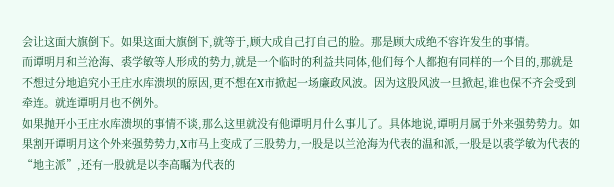会让这面大旗倒下。如果这面大旗倒下,就等于,顾大成自己打自己的脸。那是顾大成绝不容许发生的事情。
而谭明月和兰沧海、裘学敏等人形成的势力,就是一个临时的利益共同体,他们每个人都抱有同样的一个目的,那就是不想过分地追究小王庄水库溃坝的原因,更不想在X市掀起一场廉政风波。因为这股风波一旦掀起,谁也保不齐会受到牵连。就连谭明月也不例外。
如果抛开小王庄水库溃坝的事情不谈,那么这里就没有他谭明月什么事儿了。具体地说,谭明月属于外来强势势力。如果割开谭明月这个外来强势势力,X市马上变成了三股势力,一股是以兰沧海为代表的温和派,一股是以裘学敏为代表的“地主派”,还有一股就是以李高瞩为代表的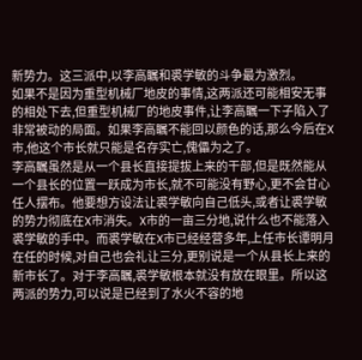新势力。这三派中,以李高瞩和裘学敏的斗争最为激烈。
如果不是因为重型机械厂地皮的事情,这两派还可能相安无事的相处下去,但重型机械厂的地皮事件,让李高瞩一下子陷入了非常被动的局面。如果李高瞩不能回以颜色的话,那么今后在X市,他这个市长就只能是名存实亡,傀儡为之了。
李高瞩虽然是从一个县长直接提拔上来的干部,但是既然能从一个县长的位置一跃成为市长,就不可能没有野心,更不会甘心任人摆布。他要想方设法让裘学敏向自己低头,或者让裘学敏的势力彻底在X市消失。X市的一亩三分地,说什么也不能落入裘学敏的手中。而裘学敏在X市已经经营多年,上任市长谭明月在任的时候,对自己也会礼让三分,更别说是一个从县长上来的新市长了。对于李高瞩,裘学敏根本就没有放在眼里。所以这两派的势力,可以说是已经到了水火不容的地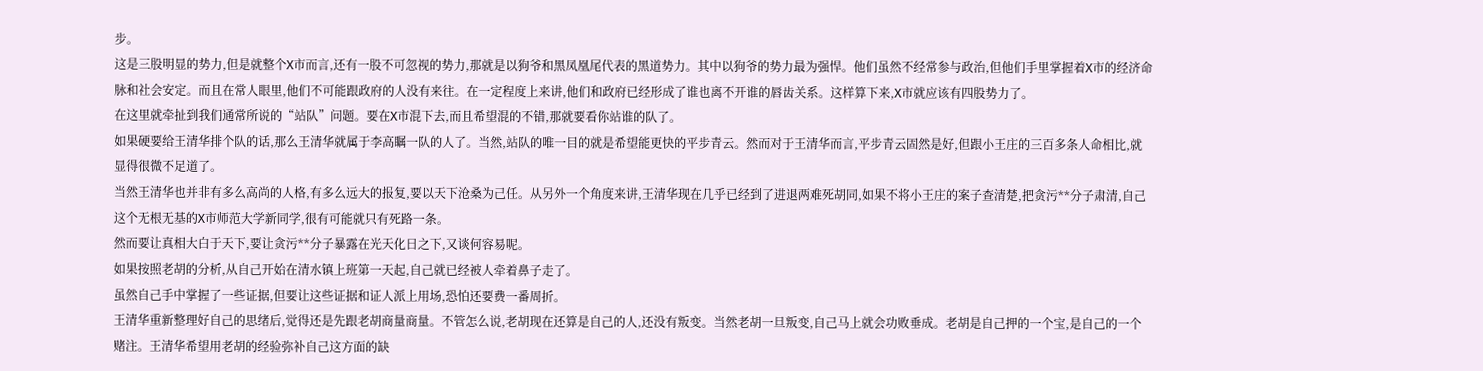步。
这是三股明显的势力,但是就整个X市而言,还有一股不可忽视的势力,那就是以狗爷和黑凤凰尾代表的黑道势力。其中以狗爷的势力最为强悍。他们虽然不经常参与政治,但他们手里掌握着X市的经济命脉和社会安定。而且在常人眼里,他们不可能跟政府的人没有来往。在一定程度上来讲,他们和政府已经形成了谁也离不开谁的唇齿关系。这样算下来,X市就应该有四股势力了。
在这里就牵扯到我们通常所说的“站队”问题。要在X市混下去,而且希望混的不错,那就要看你站谁的队了。
如果硬要给王清华排个队的话,那么王清华就属于李高瞩一队的人了。当然,站队的唯一目的就是希望能更快的平步青云。然而对于王清华而言,平步青云固然是好,但跟小王庄的三百多条人命相比,就显得很微不足道了。
当然王清华也并非有多么高尚的人格,有多么远大的报复,要以天下沧桑为己任。从另外一个角度来讲,王清华现在几乎已经到了进退两难死胡同,如果不将小王庄的案子查清楚,把贪污**分子肃清,自己这个无根无基的X市师范大学新同学,很有可能就只有死路一条。
然而要让真相大白于天下,要让贪污**分子暴露在光天化日之下,又谈何容易呢。
如果按照老胡的分析,从自己开始在清水镇上班第一天起,自己就已经被人牵着鼻子走了。
虽然自己手中掌握了一些证据,但要让这些证据和证人派上用场,恐怕还要费一番周折。
王清华重新整理好自己的思绪后,觉得还是先跟老胡商量商量。不管怎么说,老胡现在还算是自己的人,还没有叛变。当然老胡一旦叛变,自己马上就会功败垂成。老胡是自己押的一个宝,是自己的一个赌注。王清华希望用老胡的经验弥补自己这方面的缺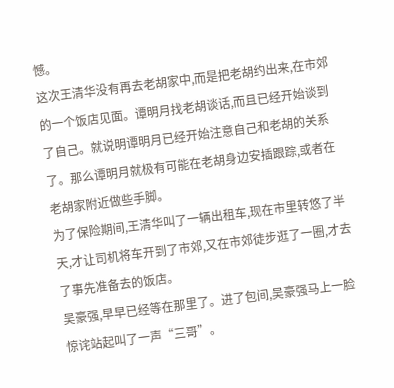憾。
这次王清华没有再去老胡家中,而是把老胡约出来,在市郊的一个饭店见面。谭明月找老胡谈话,而且已经开始谈到了自己。就说明谭明月已经开始注意自己和老胡的关系了。那么谭明月就极有可能在老胡身边安插跟踪,或者在老胡家附近做些手脚。
为了保险期间,王清华叫了一辆出租车,现在市里转悠了半天,才让司机将车开到了市郊,又在市郊徒步逛了一圈,才去了事先准备去的饭店。
吴豪强,早早已经等在那里了。进了包间,吴豪强马上一脸惊诧站起叫了一声“三哥”。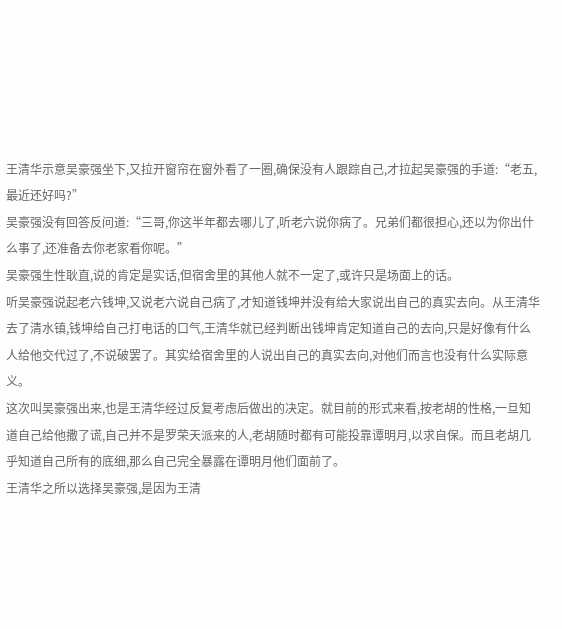王清华示意吴豪强坐下,又拉开窗帘在窗外看了一圈,确保没有人跟踪自己,才拉起吴豪强的手道:“老五,最近还好吗?”
吴豪强没有回答反问道:“三哥,你这半年都去哪儿了,听老六说你病了。兄弟们都很担心,还以为你出什么事了,还准备去你老家看你呢。”
吴豪强生性耿直,说的肯定是实话,但宿舍里的其他人就不一定了,或许只是场面上的话。
听吴豪强说起老六钱坤,又说老六说自己病了,才知道钱坤并没有给大家说出自己的真实去向。从王清华去了清水镇,钱坤给自己打电话的口气,王清华就已经判断出钱坤肯定知道自己的去向,只是好像有什么人给他交代过了,不说破罢了。其实给宿舍里的人说出自己的真实去向,对他们而言也没有什么实际意义。
这次叫吴豪强出来,也是王清华经过反复考虑后做出的决定。就目前的形式来看,按老胡的性格,一旦知道自己给他撒了谎,自己并不是罗荣天派来的人,老胡随时都有可能投靠谭明月,以求自保。而且老胡几乎知道自己所有的底细,那么自己完全暴露在谭明月他们面前了。
王清华之所以选择吴豪强,是因为王清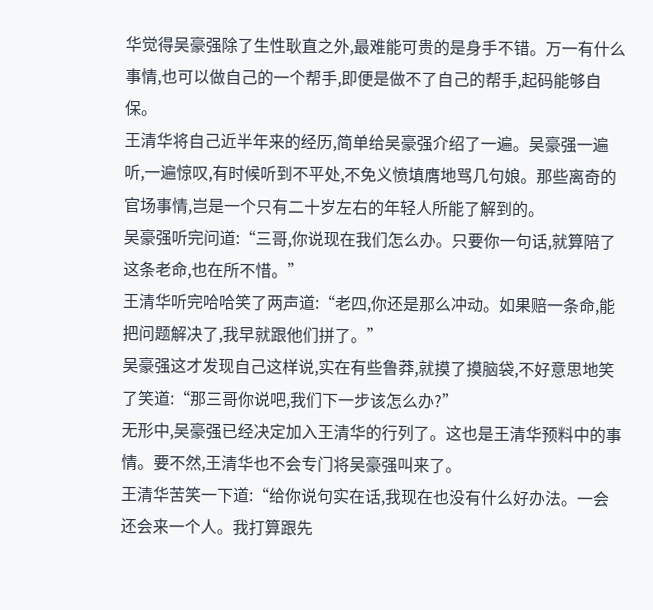华觉得吴豪强除了生性耿直之外,最难能可贵的是身手不错。万一有什么事情,也可以做自己的一个帮手,即便是做不了自己的帮手,起码能够自保。
王清华将自己近半年来的经历,简单给吴豪强介绍了一遍。吴豪强一遍听,一遍惊叹,有时候听到不平处,不免义愤填膺地骂几句娘。那些离奇的官场事情,岂是一个只有二十岁左右的年轻人所能了解到的。
吴豪强听完问道:“三哥,你说现在我们怎么办。只要你一句话,就算陪了这条老命,也在所不惜。”
王清华听完哈哈笑了两声道:“老四,你还是那么冲动。如果赔一条命,能把问题解决了,我早就跟他们拼了。”
吴豪强这才发现自己这样说,实在有些鲁莽,就摸了摸脑袋,不好意思地笑了笑道:“那三哥你说吧,我们下一步该怎么办?”
无形中,吴豪强已经决定加入王清华的行列了。这也是王清华预料中的事情。要不然,王清华也不会专门将吴豪强叫来了。
王清华苦笑一下道:“给你说句实在话,我现在也没有什么好办法。一会还会来一个人。我打算跟先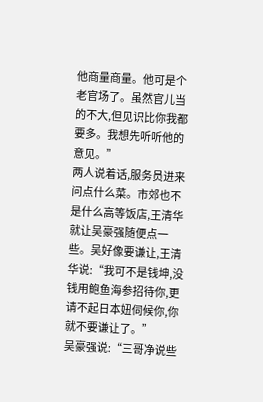他商量商量。他可是个老官场了。虽然官儿当的不大,但见识比你我都要多。我想先听听他的意见。”
两人说着话,服务员进来问点什么菜。市郊也不是什么高等饭店,王清华就让吴豪强随便点一些。吴好像要谦让,王清华说:“我可不是钱坤,没钱用鲍鱼海参招待你,更请不起日本妞伺候你,你就不要谦让了。”
吴豪强说:“三哥净说些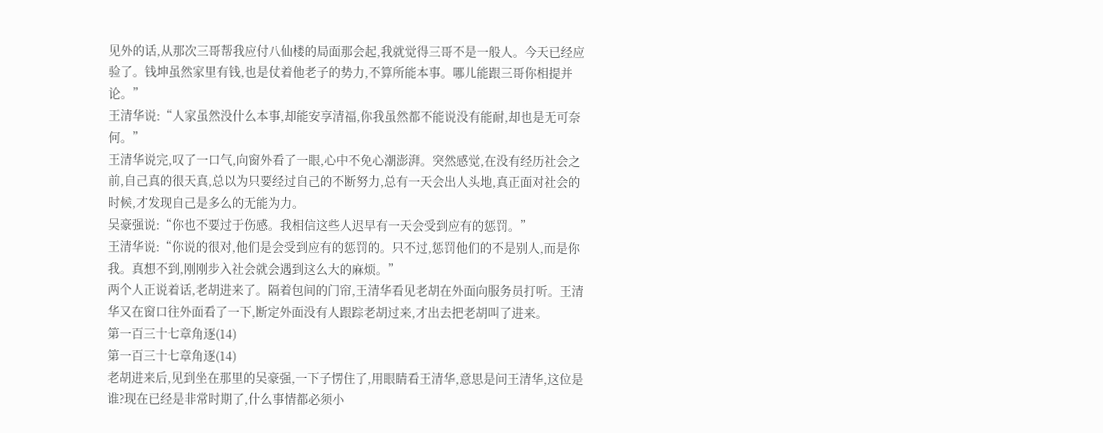见外的话,从那次三哥帮我应付八仙楼的局面那会起,我就觉得三哥不是一般人。今天已经应验了。钱坤虽然家里有钱,也是仗着他老子的势力,不算所能本事。哪儿能跟三哥你相提并论。”
王清华说:“人家虽然没什么本事,却能安享清福,你我虽然都不能说没有能耐,却也是无可奈何。”
王清华说完,叹了一口气,向窗外看了一眼,心中不免心潮澎湃。突然感觉,在没有经历社会之前,自己真的很天真,总以为只要经过自己的不断努力,总有一天会出人头地,真正面对社会的时候,才发现自己是多么的无能为力。
吴豪强说:“你也不要过于伤感。我相信这些人迟早有一天会受到应有的惩罚。”
王清华说:“你说的很对,他们是会受到应有的惩罚的。只不过,惩罚他们的不是别人,而是你我。真想不到,刚刚步入社会就会遇到这么大的麻烦。”
两个人正说着话,老胡进来了。隔着包间的门帘,王清华看见老胡在外面向服务员打听。王清华又在窗口往外面看了一下,断定外面没有人跟踪老胡过来,才出去把老胡叫了进来。
第一百三十七章角逐(14)
第一百三十七章角逐(14)
老胡进来后,见到坐在那里的吴豪强,一下子愣住了,用眼睛看王清华,意思是问王清华,这位是谁?现在已经是非常时期了,什么事情都必须小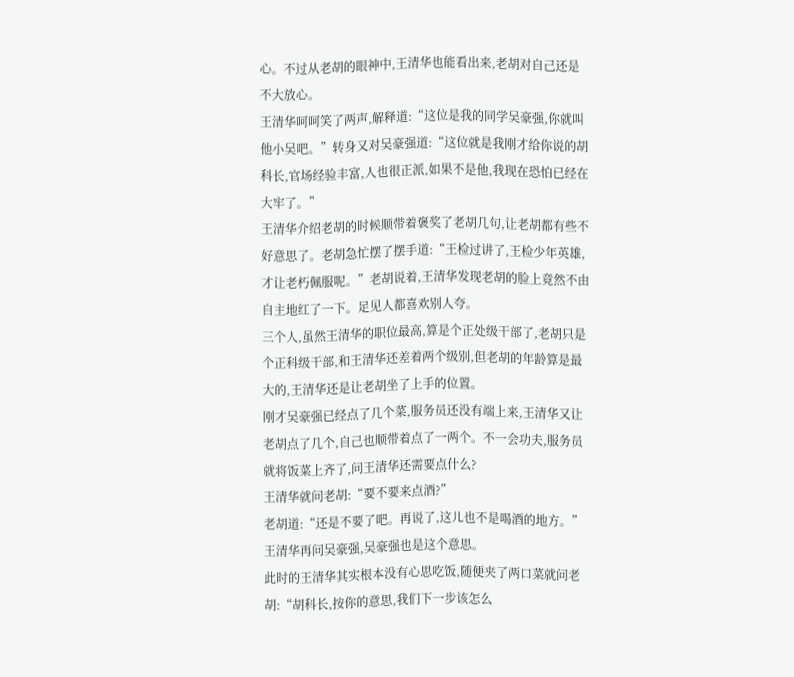心。不过从老胡的眼神中,王清华也能看出来,老胡对自己还是不大放心。
王清华呵呵笑了两声,解释道:“这位是我的同学吴豪强,你就叫他小吴吧。”转身又对吴豪强道:“这位就是我刚才给你说的胡科长,官场经验丰富,人也很正派,如果不是他,我现在恐怕已经在大牢了。”
王清华介绍老胡的时候顺带着褒奖了老胡几句,让老胡都有些不好意思了。老胡急忙摆了摆手道:“王检过讲了,王检少年英雄,才让老朽佩服呢。”老胡说着,王清华发现老胡的脸上竟然不由自主地红了一下。足见人都喜欢别人夸。
三个人,虽然王清华的职位最高,算是个正处级干部了,老胡只是个正科级干部,和王清华还差着两个级别,但老胡的年龄算是最大的,王清华还是让老胡坐了上手的位置。
刚才吴豪强已经点了几个菜,服务员还没有端上来,王清华又让老胡点了几个,自己也顺带着点了一两个。不一会功夫,服务员就将饭菜上齐了,问王清华还需要点什么?
王清华就问老胡:“要不要来点酒?”
老胡道:“还是不要了吧。再说了,这儿也不是喝酒的地方。”
王清华再问吴豪强,吴豪强也是这个意思。
此时的王清华其实根本没有心思吃饭,随便夹了两口菜就问老胡:“胡科长,按你的意思,我们下一步该怎么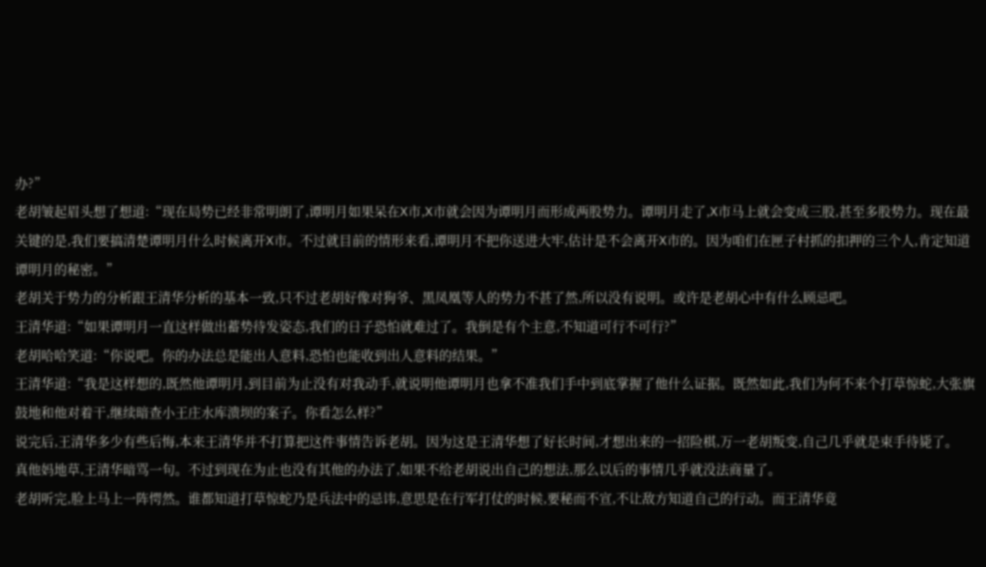办?”
老胡皱起眉头想了想道:“现在局势已经非常明朗了,谭明月如果呆在X市,X市就会因为谭明月而形成两股势力。谭明月走了,X市马上就会变成三股,甚至多股势力。现在最关键的是,我们要搞清楚谭明月什么时候离开X市。不过就目前的情形来看,谭明月不把你送进大牢,估计是不会离开X市的。因为咱们在匣子村抓的扣押的三个人,肯定知道谭明月的秘密。”
老胡关于势力的分析跟王清华分析的基本一致,只不过老胡好像对狗爷、黑凤凰等人的势力不甚了然,所以没有说明。或许是老胡心中有什么顾忌吧。
王清华道:“如果谭明月一直这样做出蓄势待发姿态,我们的日子恐怕就难过了。我倒是有个主意,不知道可行不可行?”
老胡哈哈笑道:“你说吧。你的办法总是能出人意料,恐怕也能收到出人意料的结果。”
王清华道:“我是这样想的,既然他谭明月,到目前为止没有对我动手,就说明他谭明月也拿不准我们手中到底掌握了他什么证据。既然如此,我们为何不来个打草惊蛇,大张旗鼓地和他对着干,继续暗查小王庄水库溃坝的案子。你看怎么样?”
说完后,王清华多少有些后悔,本来王清华并不打算把这件事情告诉老胡。因为这是王清华想了好长时间,才想出来的一招险棋,万一老胡叛变,自己几乎就是束手待毙了。
真他妈地草,王清华暗骂一句。不过到现在为止也没有其他的办法了,如果不给老胡说出自己的想法,那么以后的事情几乎就没法商量了。
老胡听完,脸上马上一阵愕然。谁都知道打草惊蛇乃是兵法中的忌讳,意思是在行军打仗的时候,要秘而不宣,不让敌方知道自己的行动。而王清华竟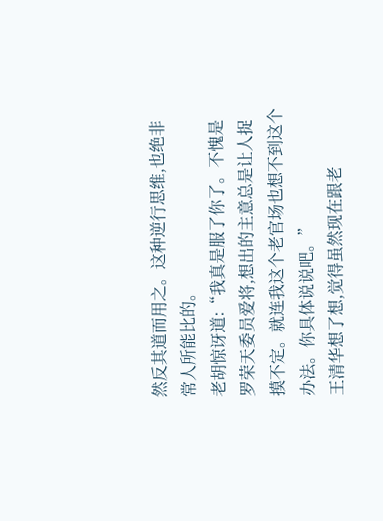然反其道而用之。这种逆行思维,也绝非常人所能比的。
老胡惊讶道:“我真是服了你了。不愧是罗荣天委员爱将,想出的主意总是让人捉摸不定。就连我这个老官场也想不到这个办法。你具体说说吧。”
王清华想了想,觉得虽然现在跟老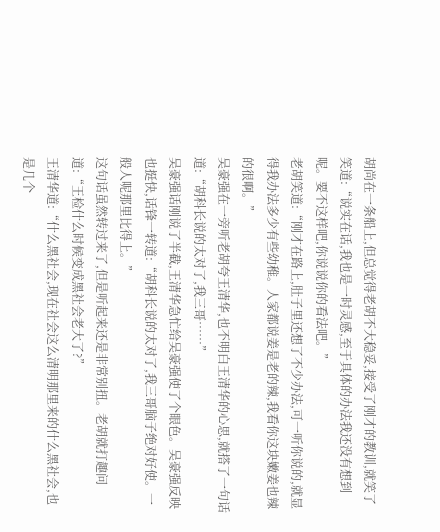胡尚在一条船上,但总觉得老胡不大稳妥,接受了刚才的教训,就笑了笑道:“说实在话,我也是一时灵感,至于具体的办法我还没有想到呢。要不这样吧,你说说你的看法吧。”
老胡笑道:“刚才在路上,肚子里还想了不少办法,可一听你说的,就显得我办法多少有些幼稚。人家都说姜是老的辣,我看你这块嫩姜也辣的很啊。”
吴豪强在一旁听老胡夸王清华,也不明白王清华的心思,就搭了一句话道:“胡科长说的太对了,我三哥……”
吴豪强话刚说了半截,王清华急忙给吴豪强使了个眼色。吴豪强反映也挺快,话锋一转道:“胡科长说的太对了,我三哥脑子绝对好使。一般人呢那里比得上。”
这句话虽然转过来了,但是听起来还是非常别扭。老胡就打趣问道:“王检什么时候变成黑社会老大了?”
王清华道:“什么黑社会,现在社会这么清明那里来的什么黑社会,也是几个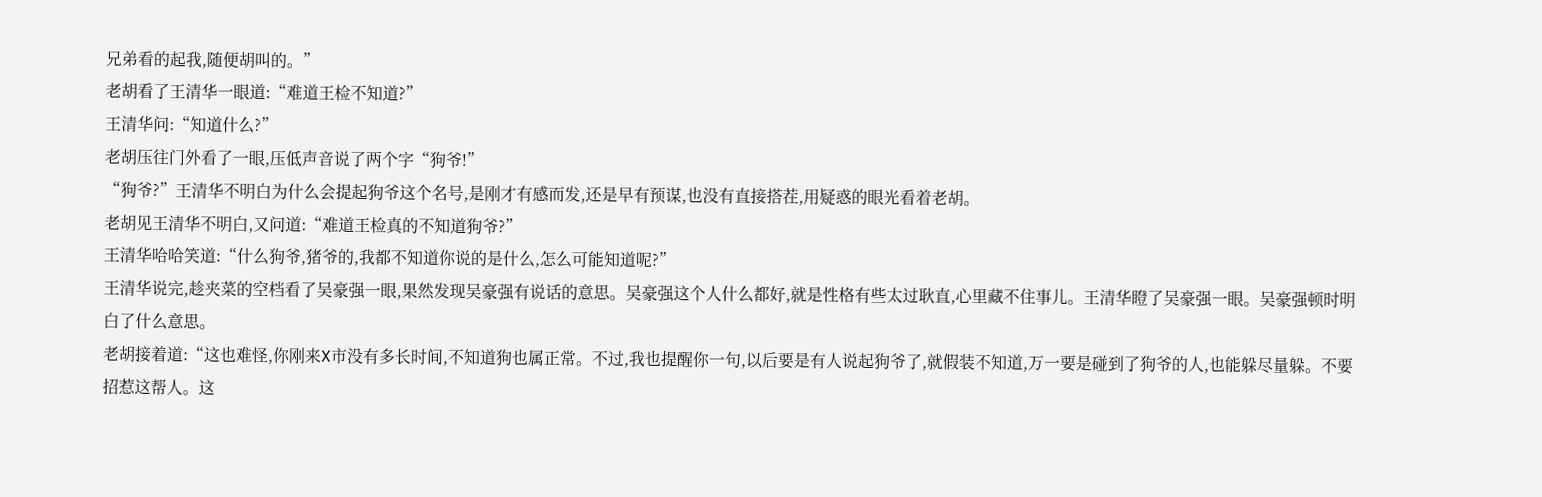兄弟看的起我,随便胡叫的。”
老胡看了王清华一眼道:“难道王检不知道?”
王清华问:“知道什么?”
老胡压往门外看了一眼,压低声音说了两个字“狗爷!”
“狗爷?”王清华不明白为什么会提起狗爷这个名号,是刚才有感而发,还是早有预谋,也没有直接搭茬,用疑惑的眼光看着老胡。
老胡见王清华不明白,又问道:“难道王检真的不知道狗爷?”
王清华哈哈笑道:“什么狗爷,猪爷的,我都不知道你说的是什么,怎么可能知道呢?”
王清华说完,趁夹菜的空档看了吴豪强一眼,果然发现吴豪强有说话的意思。吴豪强这个人什么都好,就是性格有些太过耿直,心里藏不住事儿。王清华瞪了吴豪强一眼。吴豪强顿时明白了什么意思。
老胡接着道:“这也难怪,你刚来X市没有多长时间,不知道狗也属正常。不过,我也提醒你一句,以后要是有人说起狗爷了,就假装不知道,万一要是碰到了狗爷的人,也能躲尽量躲。不要招惹这帮人。这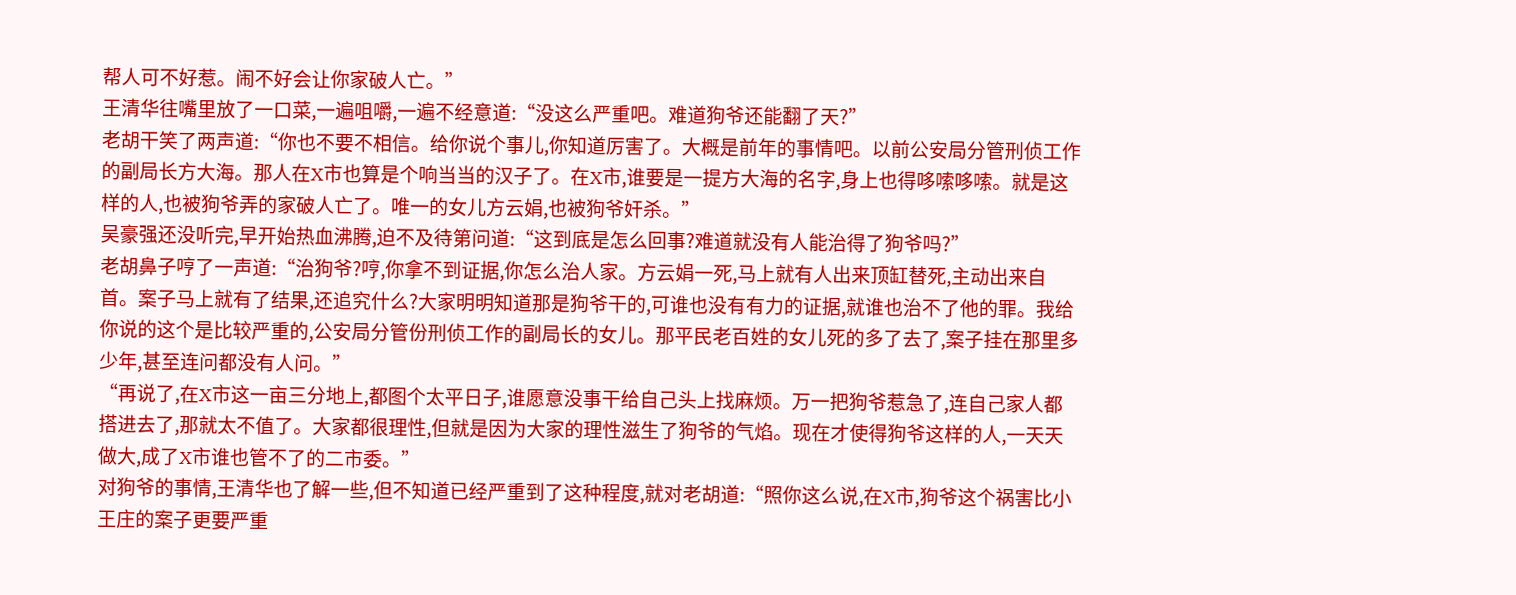帮人可不好惹。闹不好会让你家破人亡。”
王清华往嘴里放了一口菜,一遍咀嚼,一遍不经意道:“没这么严重吧。难道狗爷还能翻了天?”
老胡干笑了两声道:“你也不要不相信。给你说个事儿,你知道厉害了。大概是前年的事情吧。以前公安局分管刑侦工作的副局长方大海。那人在X市也算是个响当当的汉子了。在X市,谁要是一提方大海的名字,身上也得哆嗦哆嗦。就是这样的人,也被狗爷弄的家破人亡了。唯一的女儿方云娟,也被狗爷奸杀。”
吴豪强还没听完,早开始热血沸腾,迫不及待第问道:“这到底是怎么回事?难道就没有人能治得了狗爷吗?”
老胡鼻子哼了一声道:“治狗爷?哼,你拿不到证据,你怎么治人家。方云娟一死,马上就有人出来顶缸替死,主动出来自首。案子马上就有了结果,还追究什么?大家明明知道那是狗爷干的,可谁也没有有力的证据,就谁也治不了他的罪。我给你说的这个是比较严重的,公安局分管份刑侦工作的副局长的女儿。那平民老百姓的女儿死的多了去了,案子挂在那里多少年,甚至连问都没有人问。”
“再说了,在X市这一亩三分地上,都图个太平日子,谁愿意没事干给自己头上找麻烦。万一把狗爷惹急了,连自己家人都搭进去了,那就太不值了。大家都很理性,但就是因为大家的理性滋生了狗爷的气焰。现在才使得狗爷这样的人,一天天做大,成了X市谁也管不了的二市委。”
对狗爷的事情,王清华也了解一些,但不知道已经严重到了这种程度,就对老胡道:“照你这么说,在X市,狗爷这个祸害比小王庄的案子更要严重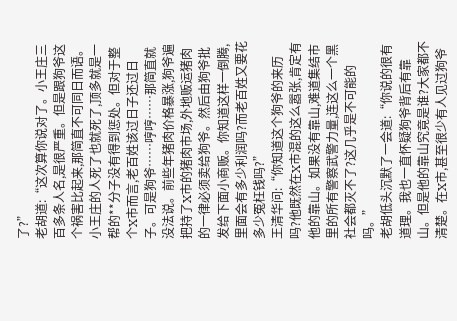了?”
老胡道:“这次算你说对了。小王庄三百多条人名,是很严重。但是跟狗爷这个祸害比起来,那简直不可同日而语。小王庄的人死了也就死了,顶多就是一帮的**分子没有得到惩处。但对于整个X市而言,老百姓该过日子还过日子。可是狗爷……哼哼……那简直就没法说。前些年猪肉价格暴涨,狗爷遍把持了X市的猪肉市场,外地贩运猪肉的一律必须卖给狗爷。然后由狗爷批发给下面小商贩。你知道这样一倒腾,里面会有多少利润吗?而老百姓又要花多少冤枉钱吗?”
王清华问:“你知道这个狗爷的来历吗?他既然在X市混的这么嚣张,肯定有他的靠山。如果没有靠山,难道集结市里的所有警察武警力量,连这么一个黑社会都灭不了?这几乎是不可能的吗。”
老胡低头沉默了一会道:“你说的很有道理。我也一直怀疑狗爷背后有靠山。但是他的靠山究竟是谁?大家都不清楚。在X市,甚至很少有人见过狗爷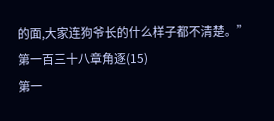的面,大家连狗爷长的什么样子都不清楚。”
第一百三十八章角逐(15)
第一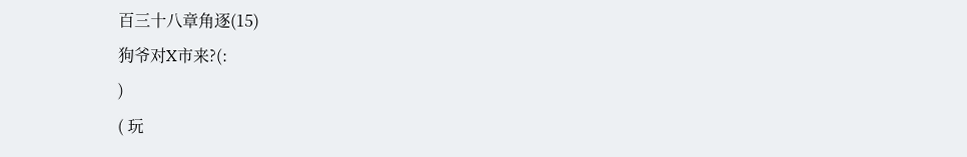百三十八章角逐(15)
狗爷对X市来?(:
)
( 玩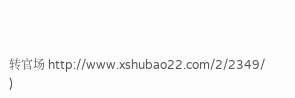转官场 http://www.xshubao22.com/2/2349/ )